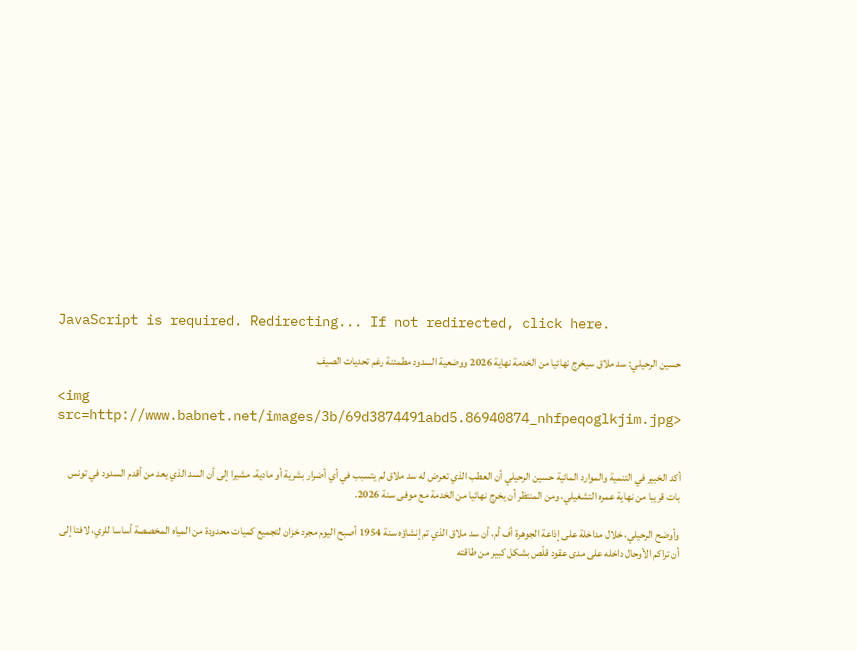JavaScript is required. Redirecting... If not redirected, click here.

حسين الرحيلي: سد ملاق سيخرج نهائيا من الخدمة نهاية 2026 ووضعية السدود مطمئنة رغم تحديات الصيف

<img src=http://www.babnet.net/images/3b/69d3874491abd5.86940874_nhfpeqoglkjim.jpg>


أكد الخبير في التنمية والموارد المائية حسين الرحيلي أن العطب الذي تعرض له سد ملاق لم يتسبب في أي أضرار بشرية أو مادية، مشيرا إلى أن السد الذي يعد من أقدم السدود في تونس بات قريبا من نهاية عمره التشغيلي، ومن المنتظر أن يخرج نهائيا من الخدمة مع موفى سنة 2026.

وأوضح الرحيلي، خلال مداخلة على إذاعة الجوهرة أف أم، أن سد ملاق الذي تم إنشاؤه سنة 1954 أصبح اليوم مجرد خزان لتجميع كميات محدودة من المياه المخصصة أساسا للري، لافتا إلى أن تراكم الأوحال داخله على مدى عقود قلّص بشكل كبير من طاقته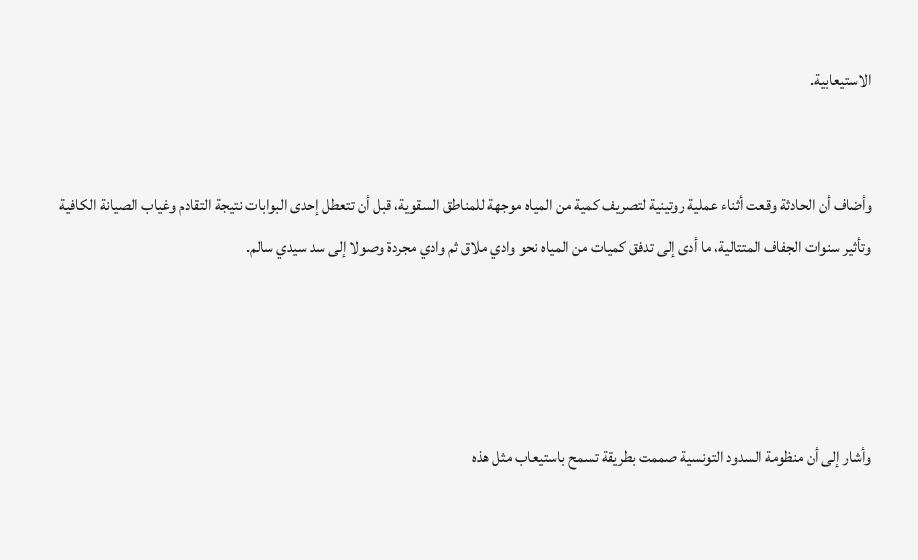الاستيعابية.


وأضاف أن الحادثة وقعت أثناء عملية روتينية لتصريف كمية من المياه موجهة للمناطق السقوية، قبل أن تتعطل إحدى البوابات نتيجة التقادم وغياب الصيانة الكافية وتأثير سنوات الجفاف المتتالية، ما أدى إلى تدفق كميات من المياه نحو وادي ملاق ثم وادي مجردة وصولا إلى سد سيدي سالم.




وأشار إلى أن منظومة السدود التونسية صممت بطريقة تسمح باستيعاب مثل هذه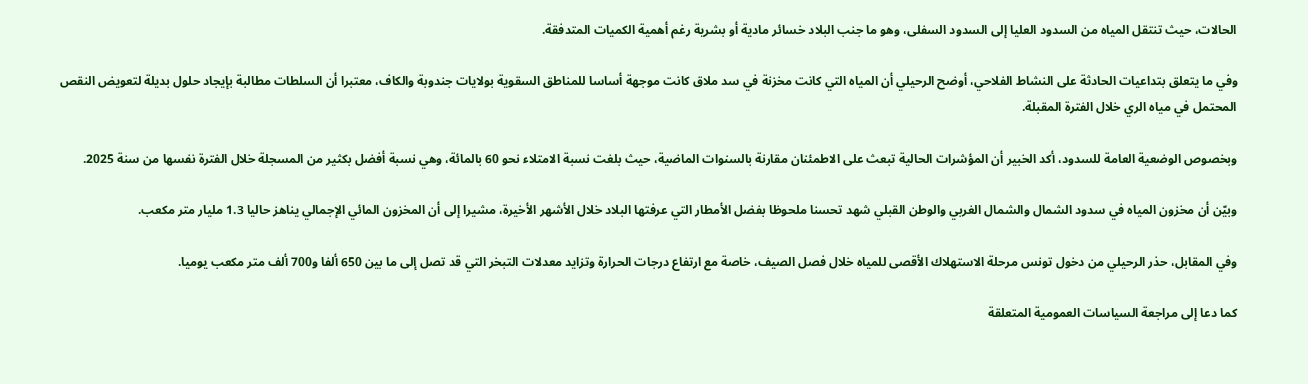الحالات، حيث تنتقل المياه من السدود العليا إلى السدود السفلى، وهو ما جنب البلاد خسائر مادية أو بشرية رغم أهمية الكميات المتدفقة.

وفي ما يتعلق بتداعيات الحادثة على النشاط الفلاحي، أوضح الرحيلي أن المياه التي كانت مخزنة في سد ملاق كانت موجهة أساسا للمناطق السقوية بولايات جندوبة والكاف، معتبرا أن السلطات مطالبة بإيجاد حلول بديلة لتعويض النقص المحتمل في مياه الري خلال الفترة المقبلة.

وبخصوص الوضعية العامة للسدود، أكد الخبير أن المؤشرات الحالية تبعث على الاطمئنان مقارنة بالسنوات الماضية، حيث بلغت نسبة الامتلاء نحو 60 بالمائة، وهي نسبة أفضل بكثير من المسجلة خلال الفترة نفسها من سنة 2025.

وبيّن أن مخزون المياه في سدود الشمال والشمال الغربي والوطن القبلي شهد تحسنا ملحوظا بفضل الأمطار التي عرفتها البلاد خلال الأشهر الأخيرة، مشيرا إلى أن المخزون المائي الإجمالي يناهز حاليا 1.3 مليار متر مكعب.

وفي المقابل، حذر الرحيلي من دخول تونس مرحلة الاستهلاك الأقصى للمياه خلال فصل الصيف، خاصة مع ارتفاع درجات الحرارة وتزايد معدلات التبخر التي قد تصل إلى ما بين 650 ألفا و700 ألف متر مكعب يوميا.

كما دعا إلى مراجعة السياسات العمومية المتعلقة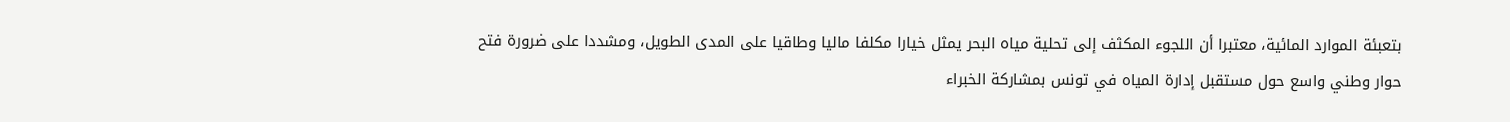بتعبئة الموارد المائية، معتبرا أن اللجوء المكثف إلى تحلية مياه البحر يمثل خيارا مكلفا ماليا وطاقيا على المدى الطويل، ومشددا على ضرورة فتح حوار وطني واسع حول مستقبل إدارة المياه في تونس بمشاركة الخبراء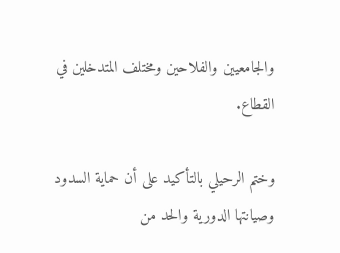والجامعيين والفلاحين ومختلف المتدخلين في القطاع.

وختم الرحيلي بالتأكيد على أن حماية السدود وصيانتها الدورية والحد من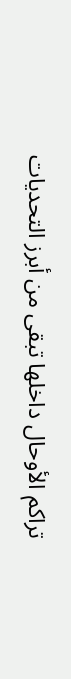تراكم الأوحال داخلها تبقى من أبرز التحديات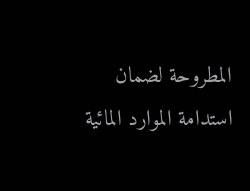المطروحة لضمان استدامة الموارد المائية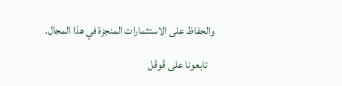والحفاظ على الاستثمارات المنجزة في هذا المجال.

   تابعونا على ڤوڤل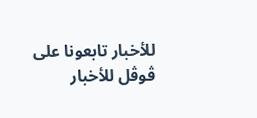للأخبار تابعونا على ڤوڤل للأخبار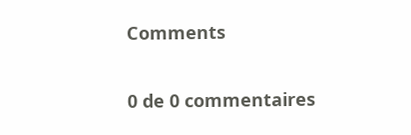Comments

0 de 0 commentaires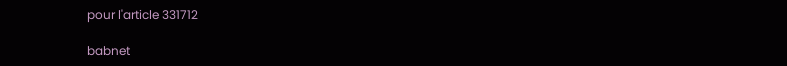pour l'article 331712

babnet